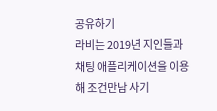공유하기
라비는 2019년 지인들과 채팅 애플리케이션을 이용해 조건만남 사기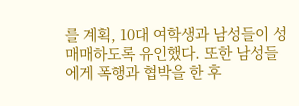를 계획, 10대 여학생과 남성들이 성매매하도록 유인했다. 또한 남성들에게 폭행과 협박을 한 후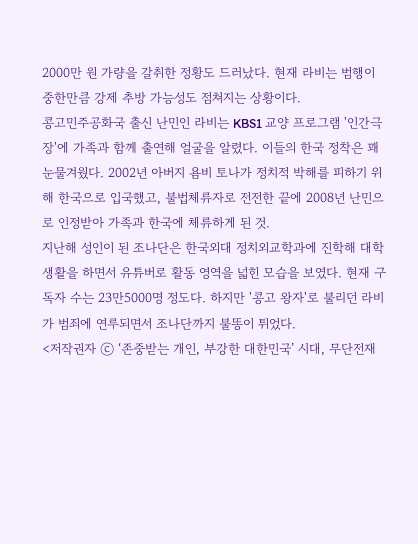2000만 원 가량을 갈취한 정황도 드러났다. 현재 라비는 범행이 중한만큼 강제 추방 가능성도 점쳐지는 상황이다.
콩고민주공화국 출신 난민인 라비는 KBS1 교양 프로그램 '인간극장'에 가족과 함께 출연해 얼굴을 알렸다. 이들의 한국 정착은 꽤 눈물겨웠다. 2002년 아버지 욤비 토나가 정치적 박해를 피하기 위해 한국으로 입국했고, 불법체류자로 전전한 끝에 2008년 난민으로 인정받아 가족과 한국에 체류하게 된 것.
지난해 성인이 된 조나단은 한국외대 정치외교학과에 진학해 대학 생활을 하면서 유튜버로 활동 영역을 넓힌 모습을 보였다. 현재 구독자 수는 23만5000명 정도다. 하지만 '콩고 왕자'로 불리던 라비가 범죄에 연루되면서 조나단까지 불똥이 튀었다.
<저작권자 ⓒ ‘존중받는 개인, 부강한 대한민국’ 시대, 무단전재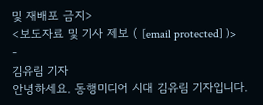및 재배포 금지>
<보도자료 및 기사 제보 ( [email protected] )>
-
김유림 기자
안녕하세요. 동행미디어 시대 김유림 기자입니다.